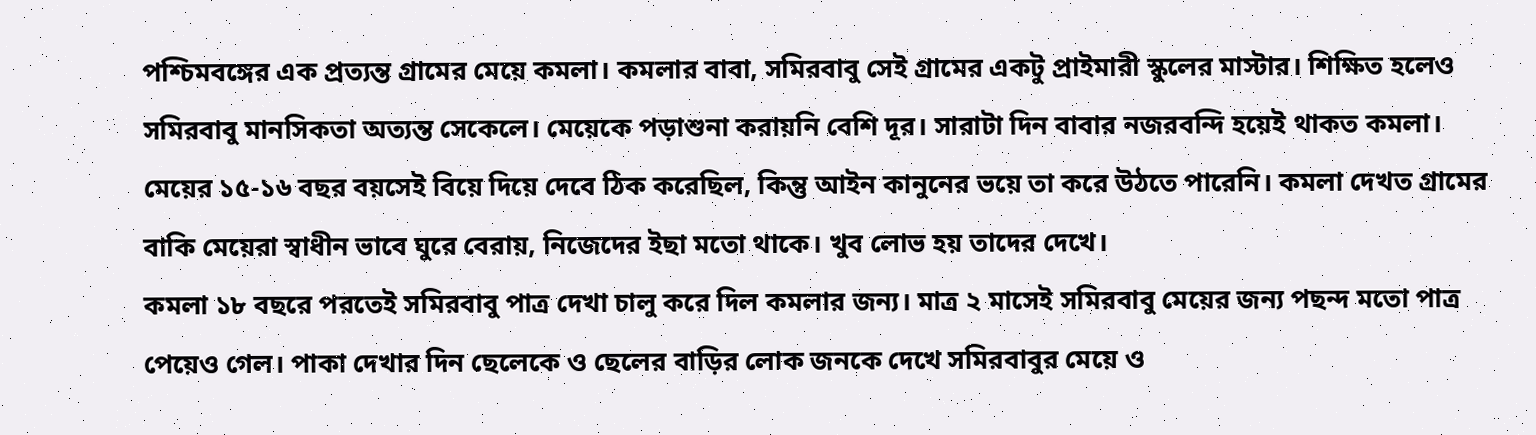পশ্চিমবঙ্গের এক প্রত্যন্ত গ্রামের মেয়ে কমলা। কমলার বাবা, সমিরবাবু সেই গ্রামের একটু প্রাইমারী স্কুলের মাস্টার। শিক্ষিত হলেও সমিরবাবু মানসিকতা অত্যন্ত সেকেলে। মেয়েকে পড়াশুনা করায়নি বেশি দূর। সারাটা দিন বাবার নজরবন্দি হয়েই থাকত কমলা। মেয়ের ১৫-১৬ বছর বয়সেই বিয়ে দিয়ে দেবে ঠিক করেছিল, কিন্তু আইন কানুনের ভয়ে তা করে উঠতে পারেনি। কমলা দেখত গ্রামের বাকি মেয়েরা স্বাধীন ভাবে ঘুরে বেরায়, নিজেদের ইছা মতো থাকে। খুব লোভ হয় তাদের দেখে।
কমলা ১৮ বছরে পরতেই সমিরবাবু পাত্র দেখা চালু করে দিল কমলার জন্য। মাত্র ২ মাসেই সমিরবাবু মেয়ের জন্য পছন্দ মতো পাত্র পেয়েও গেল। পাকা দেখার দিন ছেলেকে ও ছেলের বাড়ির লোক জনকে দেখে সমিরবাবুর মেয়ে ও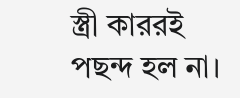স্ত্রী কাররই পছন্দ হল না।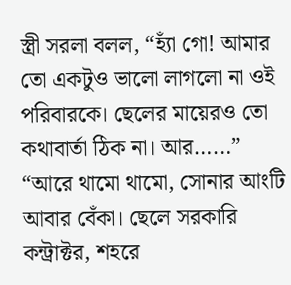স্ত্রী সরলা বলল, “হ্যাঁ গো! আমার তো একটুও ভালো লাগলো না ওই পরিবারকে। ছেলের মায়েরও তো কথাবার্তা ঠিক না। আর……” “আরে থামো থামো, সোনার আংটি আবার বেঁকা। ছেলে সরকারি কন্ট্রাক্টর, শহরে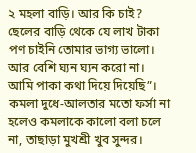২ মহলা বাড়ি। আর কি চাই? ছেলের বাড়ি থেকে যে লাখ টাকা পণ চাইনি তোমার ভাগ্য ভালো। আর বেশি ঘ্যন ঘ্যন করো না। আমি পাকা কথা দিয়ে দিয়েছি”। কমলা দুধে-আলতার মতো ফর্সা না হলেও কমলাকে কালো বলা চলে না, তাছাড়া মুখশ্রী খুব সুন্দর।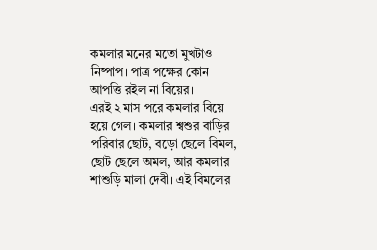কমলার মনের মতো মুখটাও নিষ্পাপ। পাত্র পক্ষের কোন আপত্তি রইল না বিয়ের।
এরই ২ মাস পরে কমলার বিয়ে হয়ে গেল। কমলার শ্বশুর বাড়ির পরিবার ছোট, বড়ো ছেলে বিমল, ছোট ছেলে অমল, আর কমলার শাশুড়ি মালা দেবী। এই বিমলের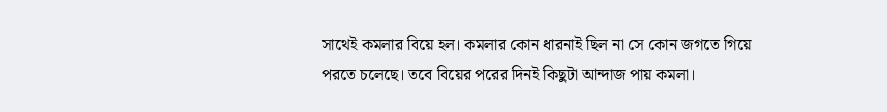সাথেই কমলার বিয়ে হল। কমলার কোন ধারনাই ছিল না সে কোন জগতে গিয়ে পরতে চলেছে। তবে বিয়ের পরের দিনই কিছুটা আন্দাজ পায় কমলা।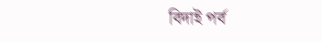বিদাই পর্ব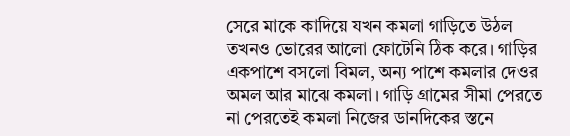সেরে মাকে কাদিয়ে যখন কমলা গাড়িতে উঠল তখনও ভোরের আলো ফোটেনি ঠিক করে। গাড়ির একপাশে বসলো বিমল, অন্য পাশে কমলার দেওর অমল আর মাঝে কমলা। গাড়ি গ্রামের সীমা পেরতে না পেরতেই কমলা নিজের ডানদিকের স্তনে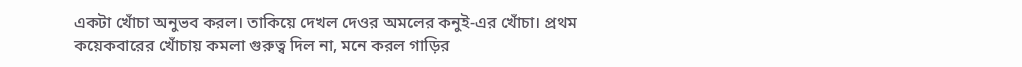একটা খোঁচা অনুভব করল। তাকিয়ে দেখল দেওর অমলের কনুই-এর খোঁচা। প্রথম কয়েকবারের খোঁচায় কমলা গুরুত্ব দিল না, মনে করল গাড়ির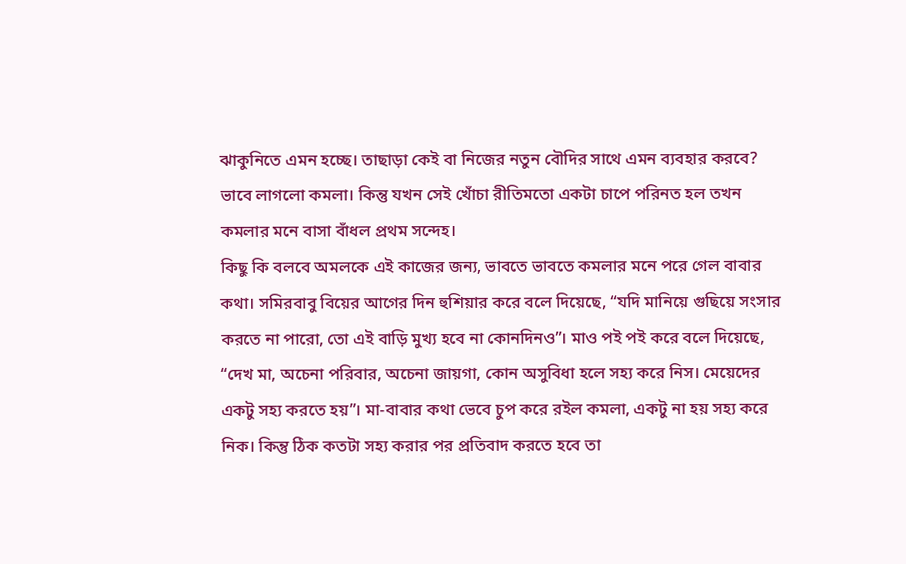ঝাকুনিতে এমন হচ্ছে। তাছাড়া কেই বা নিজের নতুন বৌদির সাথে এমন ব্যবহার করবে? ভাবে লাগলো কমলা। কিন্তু যখন সেই খোঁচা রীতিমতো একটা চাপে পরিনত হল তখন কমলার মনে বাসা বাঁধল প্রথম সন্দেহ।
কিছু কি বলবে অমলকে এই কাজের জন্য, ভাবতে ভাবতে কমলার মনে পরে গেল বাবার কথা। সমিরবাবু বিয়ের আগের দিন হুশিয়ার করে বলে দিয়েছে, “যদি মানিয়ে গুছিয়ে সংসার করতে না পারো, তো এই বাড়ি মুখ্য হবে না কোনদিনও”। মাও পই পই করে বলে দিয়েছে, “দেখ মা, অচেনা পরিবার, অচেনা জায়গা, কোন অসুবিধা হলে সহ্য করে নিস। মেয়েদের একটু সহ্য করতে হয়”। মা-বাবার কথা ভেবে চুপ করে রইল কমলা, একটু না হয় সহ্য করে নিক। কিন্তু ঠিক কতটা সহ্য করার পর প্রতিবাদ করতে হবে তা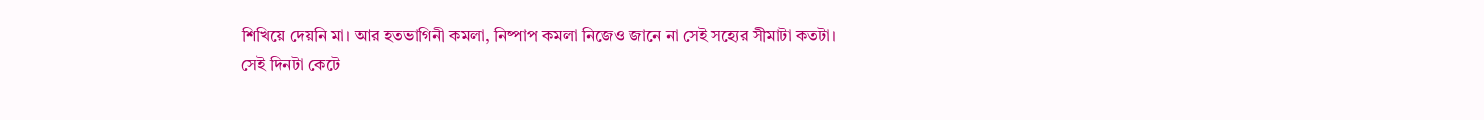শিখিয়ে দেয়নি মা। আর হতভাগিনী কমলা, নিষ্পাপ কমলা নিজেও জানে না সেই সহ্যের সীমাটা কতটা।
সেই দিনটা কেটে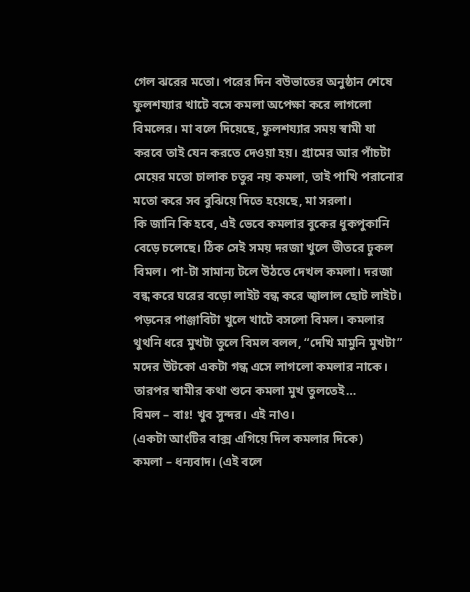গেল ঝরের মতো। পরের দিন বউভাতের অনুষ্ঠান শেষে ফুলশয্যার খাটে বসে কমলা অপেক্ষা করে লাগলো বিমলের। মা বলে দিয়েছে, ফুলশয্যার সময় স্বামী যা করবে তাই যেন করতে দেওয়া হয়। গ্রামের আর পাঁচটা মেয়ের মতো চালাক চতুর নয় কমলা, তাই পাখি পরানোর মতো করে সব বুঝিয়ে দিতে হয়েছে, মা সরলা।
কি জানি কি হবে, এই ভেবে কমলার বুকের ধুকপুকানি বেড়ে চলেছে। ঠিক সেই সময় দরজা খুলে ভীতরে ঢুকল বিমল। পা-টা সামান্য টলে উঠতে দেখল কমলা। দরজা বন্ধ করে ঘরের বড়ো লাইট বন্ধ করে জ্বালাল ছোট লাইট। পড়নের পাঞ্জাবিটা খুলে খাটে বসলো বিমল। কমলার থুথনি ধরে মুখটা তুলে বিমল বলল, “দেখি মামুনি মুখটা” মদের উটকো একটা গন্ধ এসে লাগলো কমলার নাকে। তারপর স্বামীর কথা শুনে কমলা মুখ তুলতেই…
বিমল – বাঃ! খুব সুন্দর। এই নাও।
(একটা আংটির বাক্স এগিয়ে দিল কমলার দিকে)
কমলা – ধন্যবাদ। (এই বলে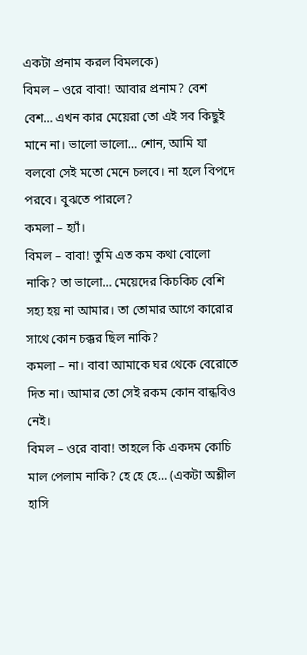একটা প্রনাম করল বিমলকে)
বিমল – ওরে বাবা! আবার প্রনাম? বেশ বেশ… এখন কার মেয়েরা তো এই সব কিছুই মানে না। ভালো ভালো… শোন, আমি যা বলবো সেই মতো মেনে চলবে। না হলে বিপদে পরবে। বুঝতে পারলে?
কমলা – হ্যাঁ।
বিমল – বাবা! তুমি এত কম কথা বোলো নাকি? তা ভালো… মেয়েদের কিচকিচ বেশি সহ্য হয় না আমার। তা তোমার আগে কারোর সাথে কোন চক্কর ছিল নাকি?
কমলা – না। বাবা আমাকে ঘর থেকে বেরোতে দিত না। আমার তো সেই রকম কোন বান্ধবিও নেই।
বিমল – ওরে বাবা! তাহলে কি একদম কোচি মাল পেলাম নাকি? হে হে হে… (একটা অশ্লীল হাসি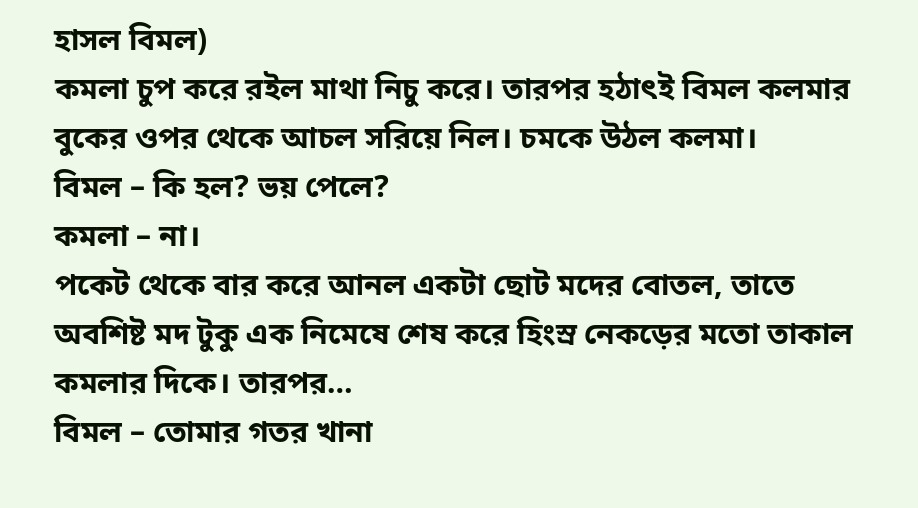হাসল বিমল)
কমলা চুপ করে রইল মাথা নিচু করে। তারপর হঠাৎই বিমল কলমার বুকের ওপর থেকে আচল সরিয়ে নিল। চমকে উঠল কলমা।
বিমল – কি হল? ভয় পেলে?
কমলা – না।
পকেট থেকে বার করে আনল একটা ছোট মদের বোতল, তাতে অবশিষ্ট মদ টুকু এক নিমেষে শেষ করে হিংস্র নেকড়ের মতো তাকাল কমলার দিকে। তারপর…
বিমল – তোমার গতর খানা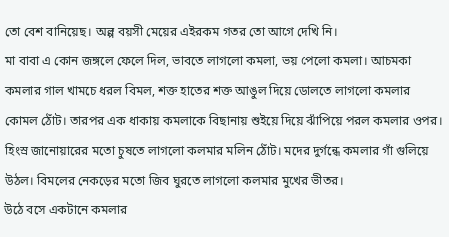তো বেশ বানিয়েছ। অল্প বয়সী মেয়ের এইরকম গতর তো আগে দেখি নি।
মা বাবা এ কোন জঙ্গলে ফেলে দিল, ভাবতে লাগলো কমলা, ভয় পেলো কমলা। আচমকা কমলার গাল খামচে ধরল বিমল, শক্ত হাতের শক্ত আঙুল দিয়ে ডোলতে লাগলো কমলার কোমল ঠোঁট। তারপর এক ধাকায় কমলাকে বিছানায় শুইয়ে দিয়ে ঝাঁপিয়ে পরল কমলার ওপর। হিংস্র জানোয়ারের মতো চুষতে লাগলো কলমার মলিন ঠোঁট। মদের দুর্গন্ধে কমলার গাঁ গুলিয়ে উঠল। বিমলের নেকড়ের মতো জিব ঘুরতে লাগলো কলমার মুখের ভীতর।
উঠে বসে একটানে কমলার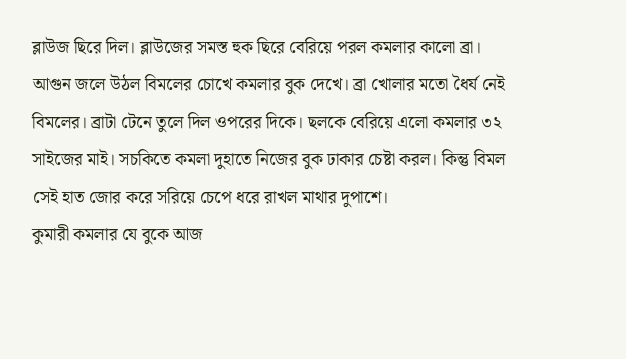ব্লাউজ ছিরে দিল। ব্লাউজের সমস্ত হুক ছিরে বেরিয়ে পরল কমলার কালো ব্রা। আগুন জলে উঠল বিমলের চোখে কমলার বুক দেখে। ব্রা খোলার মতো ধৈর্য নেই বিমলের। ব্রাটা টেনে তুলে দিল ওপরের দিকে। ছলকে বেরিয়ে এলো কমলার ৩২ সাইজের মাই। সচকিতে কমলা দুহাতে নিজের বুক ঢাকার চেষ্টা করল। কিন্তু বিমল সেই হাত জোর করে সরিয়ে চেপে ধরে রাখল মাথার দুপাশে।
কুমারী কমলার যে বুকে আজ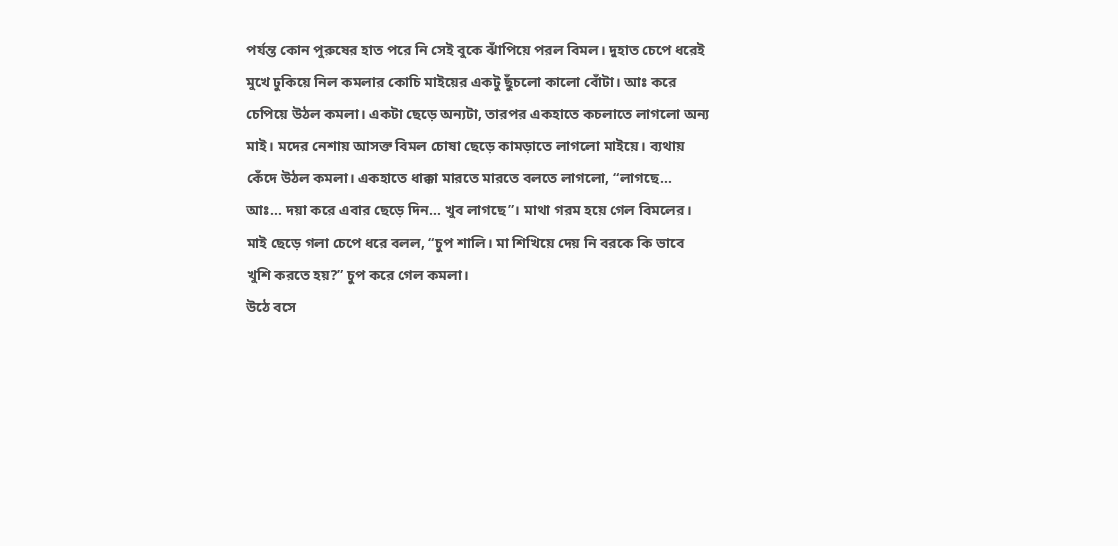পর্যন্ত কোন পুরুষের হাত পরে নি সেই বুকে ঝাঁপিয়ে পরল বিমল। দুহাত চেপে ধরেই মুখে ঢুকিয়ে নিল কমলার কোচি মাইয়ের একটু ছুঁচলো কালো বোঁটা। আঃ করে চেপিয়ে উঠল কমলা। একটা ছেড়ে অন্যটা, তারপর একহাতে কচলাতে লাগলো অন্য মাই। মদের নেশায় আসক্ত বিমল চোষা ছেড়ে কামড়াতে লাগলো মাইয়ে। ব্যথায় কেঁদে উঠল কমলা। একহাতে ধাক্কা মারতে মারতে বলতে লাগলো, “লাগছে… আঃ… দয়া করে এবার ছেড়ে দিন… খুব লাগছে”। মাথা গরম হয়ে গেল বিমলের। মাই ছেড়ে গলা চেপে ধরে বলল, “চুপ শালি। মা শিখিয়ে দেয় নি বরকে কি ভাবে খুশি করতে হয়?” চুপ করে গেল কমলা।
উঠে বসে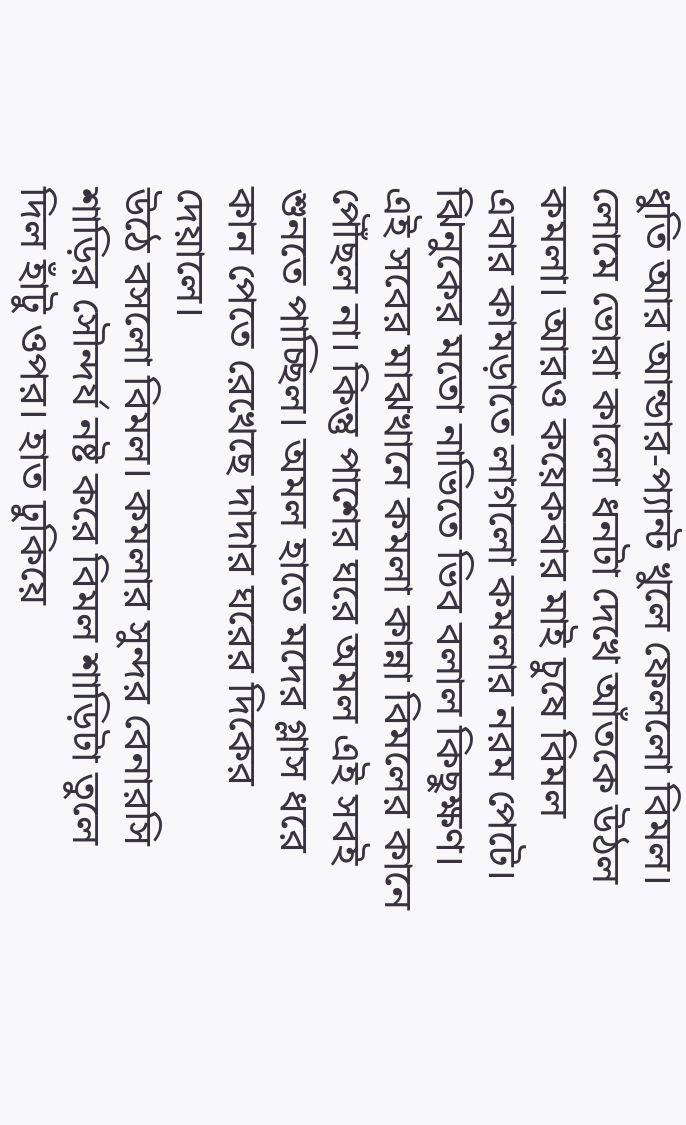ধুতি আর আন্ডার-প্যান্ট খুলে ফেললো বিমল। লোমে ভোরা কালো ধনটা দেখে আঁতকে উঠল কমলা। আরও কয়েকবার মাই চুষে বিমল এবার কামড়াতে লাগলো কমলার নরম পেটে। ঝিনুকের মতো নাভিতে ভিব বলাল কিছুক্ষণ। এই সবের মাঝখানে কমলা কান্না বিমলের কানে পৌঁছল না। কিন্তু পাশের ঘরে অমল এই সবই শুনতে পাচ্ছিল। অমল হাতে মদের গ্লাস ধরে কান পেতে রেখেছে দাদার ঘরের দিকের দেয়ালে।
উঠে বসলো বিমল। কমলার সুন্দর বেনারসি শাড়ির সৌন্দর্য নষ্ট করে বিমল শাড়িটা তুলে দিল হাঁটু ওপর। হাত ঢুকিয়ে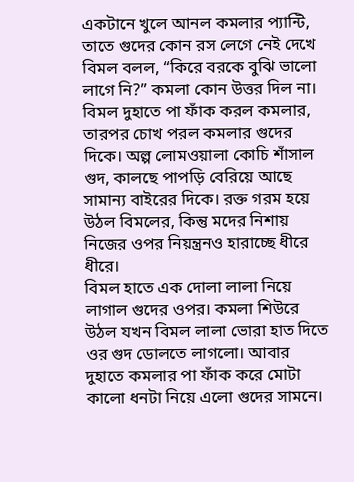একটানে খুলে আনল কমলার প্যান্টি, তাতে গুদের কোন রস লেগে নেই দেখে বিমল বলল, “কিরে বরকে বুঝি ভালো লাগে নি?” কমলা কোন উত্তর দিল না। বিমল দুহাতে পা ফাঁক করল কমলার, তারপর চোখ পরল কমলার গুদের দিকে। অল্প লোমওয়ালা কোচি শাঁসাল গুদ, কালছে পাপড়ি বেরিয়ে আছে সামান্য বাইরের দিকে। রক্ত গরম হয়ে উঠল বিমলের, কিন্তু মদের নিশায় নিজের ওপর নিয়ন্ত্রনও হারাচ্ছে ধীরে ধীরে।
বিমল হাতে এক দোলা লালা নিয়ে লাগাল গুদের ওপর। কমলা শিউরে উঠল যখন বিমল লালা ভোরা হাত দিতে ওর গুদ ডোলতে লাগলো। আবার দুহাতে কমলার পা ফাঁক করে মোটা কালো ধনটা নিয়ে এলো গুদের সামনে।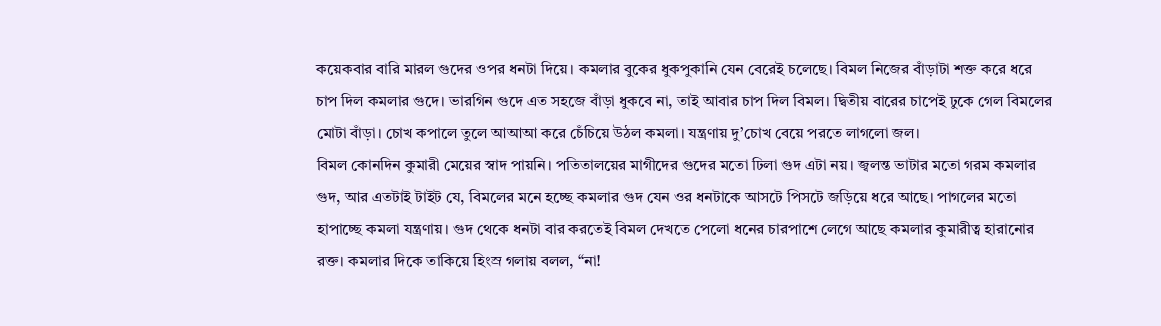কয়েকবার বারি মারল গুদের ওপর ধনটা দিয়ে। কমলার বুকের ধুকপুকানি যেন বেরেই চলেছে। বিমল নিজের বাঁড়াটা শক্ত করে ধরে চাপ দিল কমলার গুদে। ভারগিন গুদে এত সহজে বাঁড়া ধুকবে না, তাই আবার চাপ দিল বিমল। দ্বিতীয় বারের চাপেই ঢুকে গেল বিমলের মোটা বাঁড়া। চোখ কপালে তুলে আআআ করে চেঁচিয়ে উঠল কমলা। যন্ত্রণায় দু’চোখ বেয়ে পরতে লাগলো জল।
বিমল কোনদিন কুমারী মেয়ের স্বাদ পায়নি। পতিতালয়ের মাগীদের গুদের মতো ঢিলা গুদ এটা নয়। জ্বলন্ত ভাটার মতো গরম কমলার গুদ, আর এতটাই টাইট যে, বিমলের মনে হচ্ছে কমলার গুদ যেন ওর ধনটাকে আসটে পিসটে জড়িয়ে ধরে আছে। পাগলের মতো হাপাচ্ছে কমলা যন্ত্রণায়। গুদ থেকে ধনটা বার করতেই বিমল দেখতে পেলো ধনের চারপাশে লেগে আছে কমলার কুমারীত্ব হারানোর রক্ত। কমলার দিকে তাকিয়ে হিংস্র গলায় বলল, “না!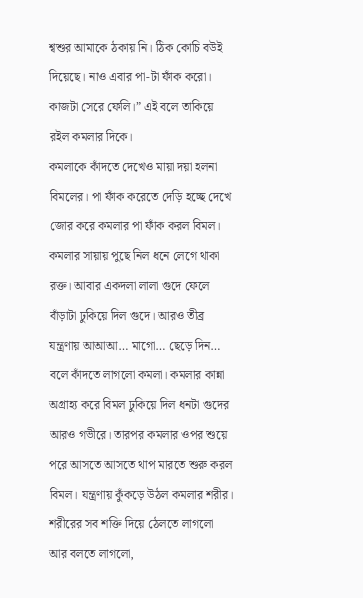শ্বশুর আমাকে ঠকায় নি। ঠিক কোচি বউই দিয়েছে। নাও এবার পা-টা ফাঁক করো। কাজটা সেরে ফেলি।” এই বলে তাকিয়ে রইল কমলার দিকে।
কমলাকে কাঁদতে দেখেও মায়া দয়া হলনা বিমলের। পা ফাঁক করেতে দেড়ি হচ্ছে দেখে জোর করে কমলার পা ফাঁক করল বিমল। কমলার সায়ায় পুছে নিল ধনে লেগে থাকা রক্ত। আবার একদলা লালা গুদে ফেলে বাঁড়াটা ঢুকিয়ে দিল গুদে। আরও তীব্র যন্ত্রণায় আআআ… মাগো… ছেড়ে দিন… বলে কাঁদতে লাগলো কমলা। কমলার কান্না অগ্রাহ্য করে বিমল ঢুকিয়ে দিল ধনটা গুদের আরও গভীরে। তারপর কমলার ওপর শুয়ে পরে আসতে আসতে থাপ মারতে শুরু করল বিমল। যন্ত্রণায় কুঁকড়ে উঠল কমলার শরীর।
শরীরের সব শক্তি দিয়ে ঠেলতে লাগলো আর বলতে লাগলো,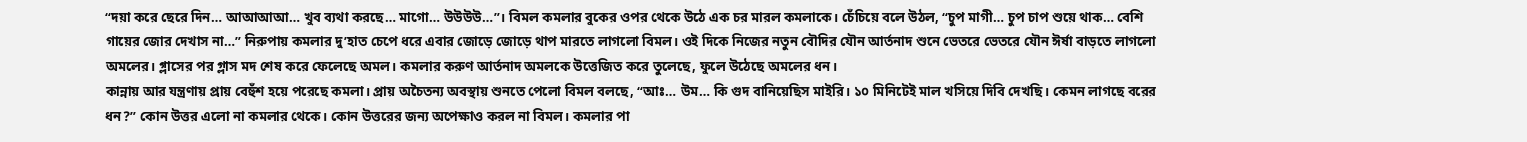“দয়া করে ছেরে দিন… আআআআ… খুব ব্যথা করছে… মাগো… উউউউ…”। বিমল কমলার বুকের ওপর থেকে উঠে এক চর মারল কমলাকে। চেঁচিয়ে বলে উঠল, “চুপ মাগী… চুপ চাপ শুয়ে থাক… বেশি গায়ের জোর দেখাস না…” নিরুপায় কমলার দু’হাত চেপে ধরে এবার জোড়ে জোড়ে থাপ মারতে লাগলো বিমল। ওই দিকে নিজের নতুন বৌদির যৌন আর্তনাদ শুনে ভেতরে ভেতরে যৌন ঈর্ষা বাড়তে লাগলো অমলের। গ্লাসের পর গ্লাস মদ শেষ করে ফেলেছে অমল। কমলার করুণ আর্তনাদ অমলকে উত্তেজিত করে তুলেছে, ফুলে উঠেছে অমলের ধন।
কান্নায় আর যন্ত্রণায় প্রায় বেহুঁশ হয়ে পরেছে কমলা। প্রায় অচৈতন্য অবস্থায় শুনতে পেলো বিমল বলছে, “আঃ… উম… কি গুদ বানিয়েছিস মাইরি। ১০ মিনিটেই মাল খসিয়ে দিবি দেখছি। কেমন লাগছে বরের ধন?” কোন উত্তর এলো না কমলার থেকে। কোন উত্তরের জন্য অপেক্ষাও করল না বিমল। কমলার পা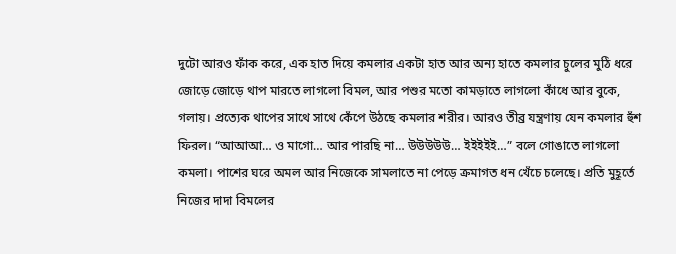দুটো আরও ফাঁক করে, এক হাত দিয়ে কমলার একটা হাত আর অন্য হাতে কমলার চুলের মুঠি ধরে জোড়ে জোড়ে থাপ মারতে লাগলো বিমল, আর পশুর মতো কামড়াতে লাগলো কাঁধে আর বুকে, গলায়। প্রত্যেক থাপের সাথে সাথে কেঁপে উঠছে কমলার শরীর। আরও তীব্র যন্ত্রণায় যেন কমলার হুঁশ ফিরল। “আআআ… ও মাগো… আর পারছি না… উউউউউ… ইইইইই…” বলে গোঙাতে লাগলো কমলা। পাশের ঘরে অমল আর নিজেকে সামলাতে না পেড়ে ক্রমাগত ধন খেঁচে চলেছে। প্রতি মুহূর্তে নিজের দাদা বিমলের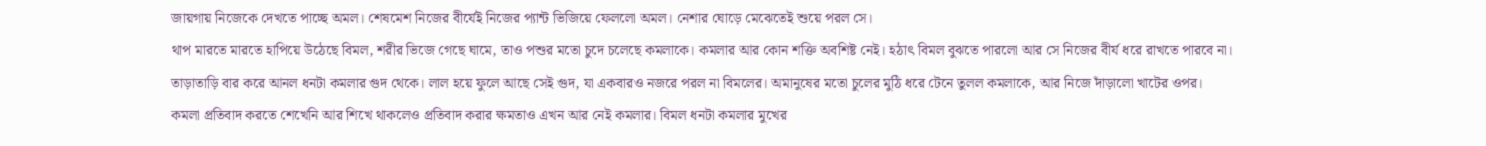জায়গায় নিজেকে দেখতে পাচ্ছে অমল। শেষমেশ নিজের বীর্যেই নিজের প্যান্ট ভিজিয়ে ফেললো অমল। নেশার ঘোড়ে মেঝেতেই শুয়ে পরল সে।
থাপ মারতে মারতে হাপিয়ে উঠেছে বিমল, শরীর ভিজে গেছে ঘামে, তাও পশুর মতো চুদে চলেছে কমলাকে। কমলার আর কোন শক্তি অবশিষ্ট নেই। হঠাৎ বিমল বুঝতে পারলো আর সে নিজের বীর্য ধরে রাখতে পারবে না। তাড়াতাড়ি বার করে আনল ধনটা কমলার গুদ থেকে। লাল হয়ে ফুলে আছে সেই গুদ, যা একবারও নজরে পরল না বিমলের। অমানুষের মতো চুলের মুঠি ধরে টেনে তুলল কমলাকে, আর নিজে দাঁড়ালো খাটের ওপর।
কমলা প্রতিবাদ করতে শেখেনি আর শিখে থাকলেও প্রতিবাদ করার ক্ষমতাও এখন আর নেই কমলার। বিমল ধনটা কমলার মুখের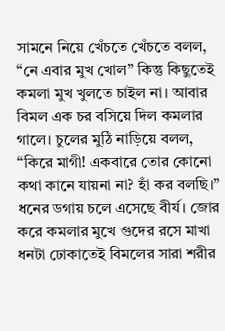সামনে নিয়ে খেঁচতে খেঁচতে বলল, “নে এবার মুখ খোল” কিন্তু কিছুতেই কমলা মুখ খুলতে চাইল না। আবার বিমল এক চর বসিয়ে দিল কমলার গালে। চুলের মুঠি নাড়িয়ে বলল, “কিরে মাগী! একবারে তোর কোনো কথা কানে যায়না না? হাঁ কর বলছি।” ধনের ডগায় চলে এসেছে বীর্য। জোর করে কমলার মুখে গুদের রসে মাখা ধনটা ঢোকাতেই বিমলের সারা শরীর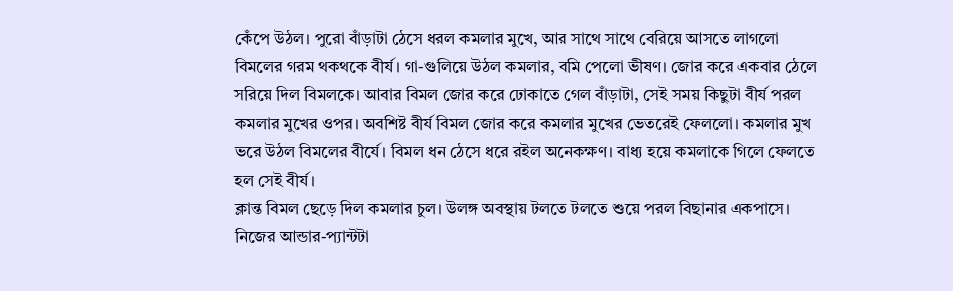কেঁপে উঠল। পুরো বাঁড়াটা ঠেসে ধরল কমলার মুখে, আর সাথে সাথে বেরিয়ে আসতে লাগলো বিমলের গরম থকথকে বীর্য। গা-গুলিয়ে উঠল কমলার, বমি পেলো ভীষণ। জোর করে একবার ঠেলে সরিয়ে দিল বিমলকে। আবার বিমল জোর করে ঢোকাতে গেল বাঁড়াটা, সেই সময় কিছুটা বীর্য পরল কমলার মুখের ওপর। অবশিষ্ট বীর্য বিমল জোর করে কমলার মুখের ভেতরেই ফেললো। কমলার মুখ ভরে উঠল বিমলের বীর্যে। বিমল ধন ঠেসে ধরে রইল অনেকক্ষণ। বাধ্য হয়ে কমলাকে গিলে ফেলতে হল সেই বীর্য।
ক্লান্ত বিমল ছেড়ে দিল কমলার চুল। উলঙ্গ অবস্থায় টলতে টলতে শুয়ে পরল বিছানার একপাসে। নিজের আন্ডার-প্যান্টটা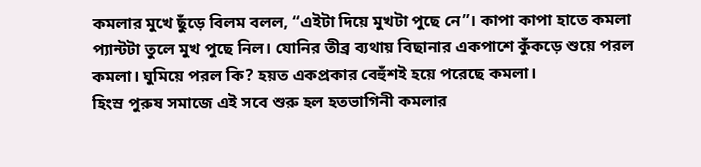কমলার মুখে ছুঁড়ে বিলম বলল, “এইটা দিয়ে মুখটা পুছে নে”। কাপা কাপা হাতে কমলা প্যান্টটা তুলে মুখ পুছে নিল। যোনির তীব্র ব্যথায় বিছানার একপাশে কুঁকড়ে শুয়ে পরল কমলা। ঘুমিয়ে পরল কি? হয়ত একপ্রকার বেহুঁশই হয়ে পরেছে কমলা।
হিংস্র পুরুষ সমাজে এই সবে শুরু হল হতভাগিনী কমলার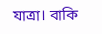যাত্রা। বাকি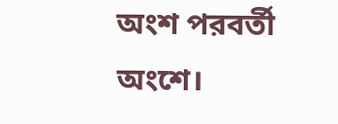অংশ পরবর্তী অংশে।